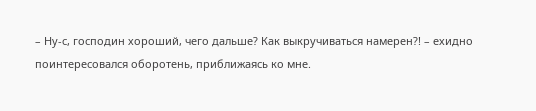– Ну-с, господин хороший, чего дальше? Как выкручиваться намерен?! – ехидно поинтересовался оборотень, приближаясь ко мне.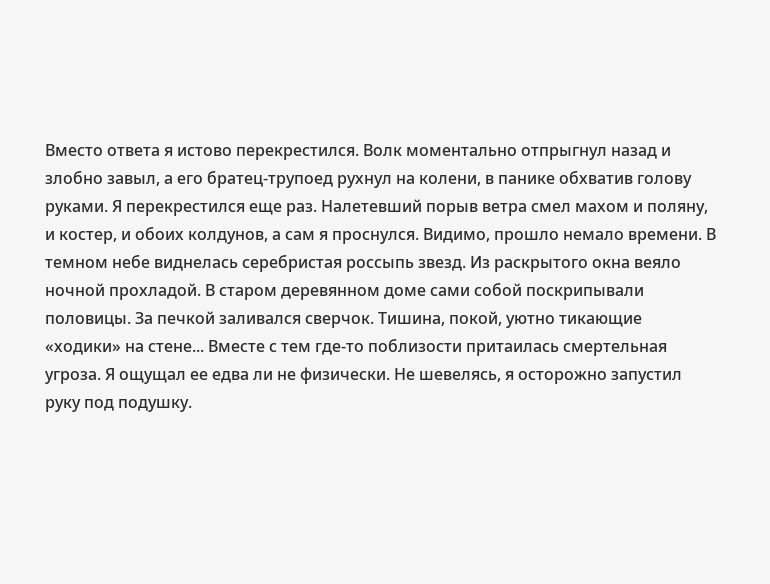Вместо ответа я истово перекрестился. Волк моментально отпрыгнул назад и злобно завыл, а его братец-трупоед рухнул на колени, в панике обхватив голову руками. Я перекрестился еще раз. Налетевший порыв ветра смел махом и поляну, и костер, и обоих колдунов, а сам я проснулся. Видимо, прошло немало времени. В темном небе виднелась серебристая россыпь звезд. Из раскрытого окна веяло ночной прохладой. В старом деревянном доме сами собой поскрипывали половицы. За печкой заливался сверчок. Тишина, покой, уютно тикающие «ходики» на стене... Вместе с тем где-то поблизости притаилась смертельная угроза. Я ощущал ее едва ли не физически. Не шевелясь, я осторожно запустил руку под подушку.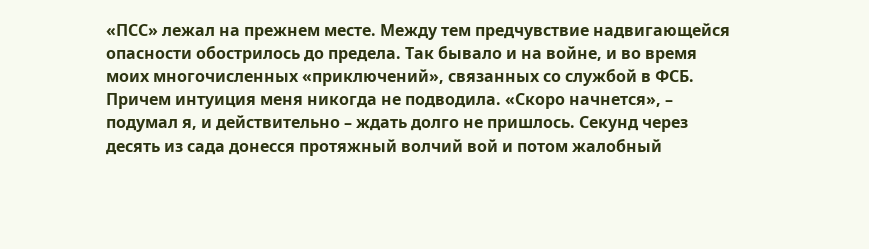«ПСС» лежал на прежнем месте. Между тем предчувствие надвигающейся опасности обострилось до предела. Так бывало и на войне, и во время моих многочисленных «приключений», связанных со службой в ФСБ. Причем интуиция меня никогда не подводила. «Скоро начнется», – подумал я, и действительно – ждать долго не пришлось. Секунд через десять из сада донесся протяжный волчий вой и потом жалобный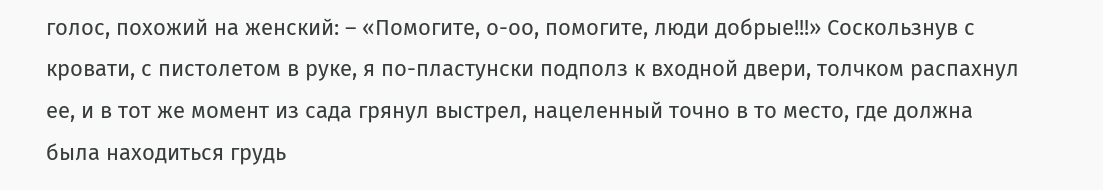голос, похожий на женский: – «Помогите, о-оо, помогите, люди добрые!!!» Соскользнув с кровати, с пистолетом в руке, я по-пластунски подполз к входной двери, толчком распахнул ее, и в тот же момент из сада грянул выстрел, нацеленный точно в то место, где должна была находиться грудь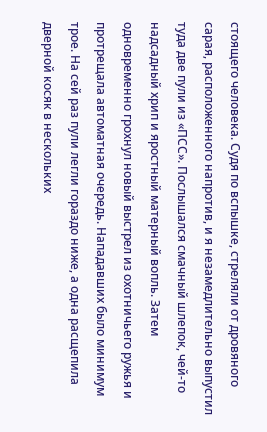стоящего человека. Судя по вспышке, стреляли от дровяного сарая, расположенного напротив, и я незамедлительно выпустил туда две пули из «ПСС». Послышался смачный шлепок, чей-то надсадный хрип и яростный матерный вопль. Затем одновременно грохнул новый выстрел из охотничьего ружья и протрещала автоматная очередь. Нападавших было минимум трое. На сей раз пули легли гораздо ниже, а одна расщепила дверной косяк в нескольких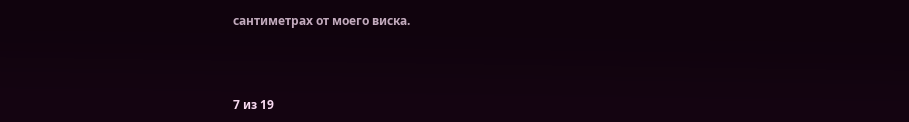сантиметрах от моего виска.



7 из 19